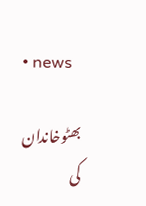• news

بھٹوخاندان کی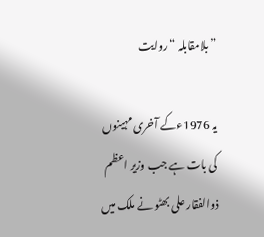”بلامقابلہ “روایت

یہ 1976ءکے آخری مہینوں کی بات ہے جب وزیر اعظم ذوالفقار علی بھٹو نے ملک میں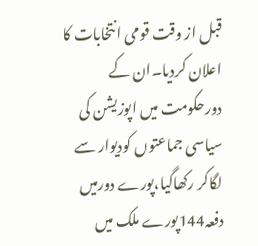قبل از وقت قومی انتخابات کا اعلان کردیا۔ان کے دورحکومت میں اپوزیشن کی سیاسی جماعتوں کودیوار سے لگاکر رکھاگیا،پورے دورمیں دفعہ144پورے ملک میں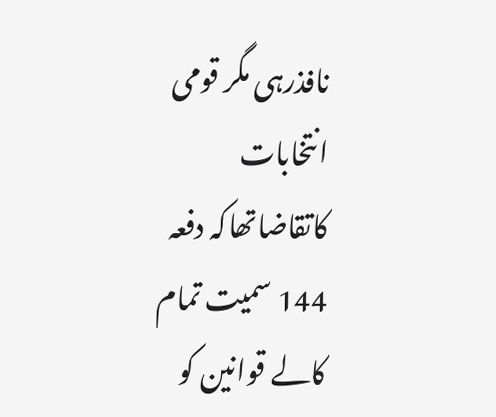نافذرہی مگر قومی انتخابات کاتقاضاتھاکہ دفعہ 144 سمیت تمام کالے قوانین کو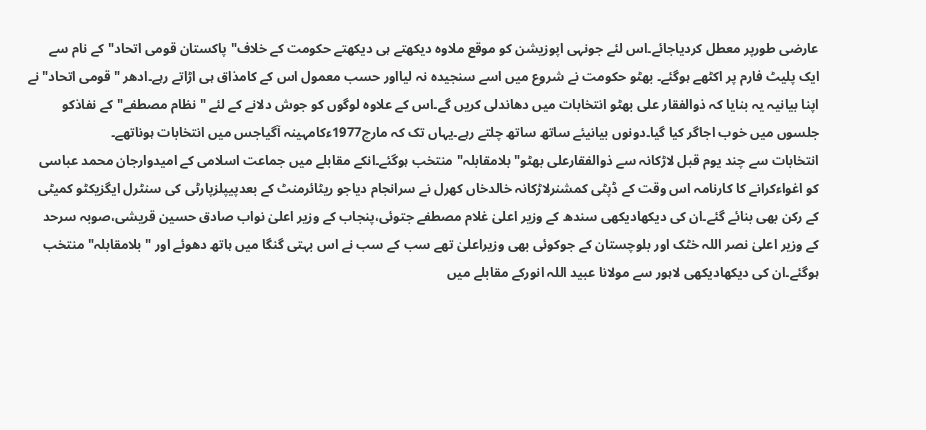عارضی طورپر معطل کردیاجائے۔اس لئے جونہی اپوزیشن کو موقع ملاوہ دیکھتے ہی دیکھتے حکومت کے خلاف"پاکستان قومی اتحاد"کے نام سے ایک پلیٹ فارم پر اکٹھے ہوگئے۔ بھٹو حکومت نے شروع میں اسے سنجیدہ نہ لیااور حسب معمول اس کے کامذاق ہی اڑاتے رہے۔ادھر "قومی اتحاد"نے اپنا بیانیہ یہ بنایا کہ ذوالفقار علی بھٹو انتخابات میں دھاندلی کریں گے۔اس کے علاوہ لوگوں کو جوش دلانے کے لئے "نظام مصطفے"کے نفاذکو جلسوں میں خوب اجاگر کیا گیا۔دونوں بیانیئے ساتھ ساتھ چلتے رہے۔یہاں تک کہ مارچ1977ءکامہینہ آگیاجس میں انتخابات ہوناتھے۔
انتخابات سے چند یوم قبل لاڑکانہ سے ذوالفقارعلی بھٹو" بلامقابلہ"منتخب ہوگئے۔انکے مقابلے میں جماعت اسلامی کے امیدوارجان محمد عباسی کو اغواءکرانے کا کارنامہ اس وقت کے ڈپٹی کمشنرلاڑکانہ خالدخاں کھرل نے سرانجام دیاجو ریٹائرمنٹ کے بعدپیپلزپارٹی کی سنٹرل ایگزیکٹو کمیٹی کے رکن بھی بنائے گئے۔ان کی دیکھادیکھی سندھ کے وزیر اعلیٰ غلام مصطفے جتوئی،پنجاب کے وزیر اعلیٰ نواب صادق حسین قریشی،صوبہ سرحد کے وزیر اعلیٰ نصر اللہ خٹک اور بلوچستان کے جوکوئی بھی وزیراعلیٰ تھے سب کے سب نے اس بہتی گنگا میں ہاتھ دھوئے اور "بلامقابلہ" منتخب ہوگئے۔ان کی دیکھادیکھی لاہور سے مولانا عبید اللہ انورکے مقابلے میں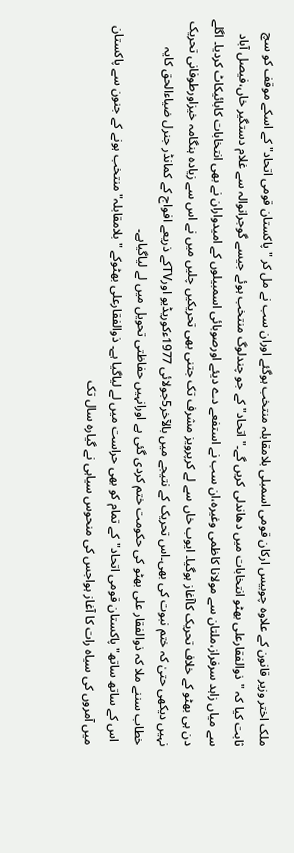ملک اختر وزیر قانون کے علاوہ چوبیس ارکان قومی اسمبلی بلامقابلہ منتخب ہوگئے اوران سب نے مل کر "پاکستان قومی اتحاد" کے اسکے موقف کو سچ ثابت کیا کہ "ذوالفقارعلی بھٹو انتخابات میں دھاندلی کریں گے۔"اتحاد" کے جو چندلوگ منتخب ہوئے جیسے گوجرانوالہ سے غلام دستگیر خاں،فیصل آباد سے میاں زاہد سرفراز،ملتان سے مولانا کاظمی وغیرہ،ان سب نے استفعے دے دیئے اورصوبائی اسمبیلوں کے امیدواران نے بھی انتخابات کابائیکاٹ کردیا۔ اگلے دن ہی بھٹو کے خلاف تحریک کاآغاز ہوگیا۔ ایوب خاں سے لے کرپرویز مشرف تک جتنی بھی تحریکیں چلیں میں نے اس سے زیادہ ہنگامہ خیزاورطوفانی تحریک نہیں دیکھی حتیٰ کہ ختم نبوت کی بھی۔اس تحریک کے نتیجے میں بالآخر5جولائی 1977ءکوریڈیو اورTVکے ذریعے افواج کے کمانڈر جنرل ضیاءالحق کایہ خطاب سننے ملا کہ ذوالفقار علی بھٹو کی حکومت ختم کردی گئی ہے اورانہیں حفاظتی تحویل میں لے لیاگیاہے۔
 اس کے ساتھ ساتھ"پاکستان قومی اتحاد"کے تمام کو بھی حراست میں لے لیاگیا ہے۔ ذوالفقارعلی بھٹوکے "بلامقابلہ"منتخب ہونے کے جنون سے پاکستان میں آمروں کی سیاہ رات کا آغاز ہواجس کی منحوس سیاہی نے گیارہ سال تک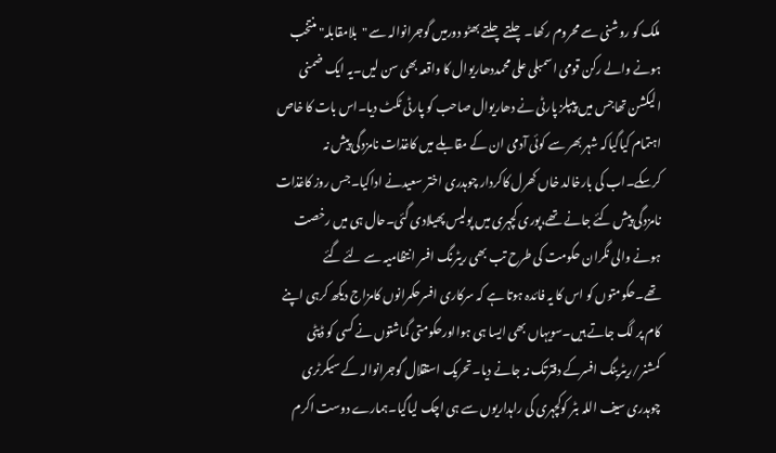ملک کو روشنی سے محروم رکھا۔چلتے چلتے بھٹو دورمیں گوجرانوالہ سے "بلامقابلہ" منتخب ہونے والے رکن قومی اسمبلی علی محمددھاریوال کا واقعہ بھی سن لیں۔یہ ایک ضمنی الیکشن تھاجس میں پیپلز پارٹی نے دھاریوال صاحب کو پارٹی ٹکٹ دیا۔اس بات کا خاص اہتمام کیاگیاکہ شہر بھر سے کوئی آدمی ان کے مقابلے میں کاغذات نامزدگی پیش نہ کرسکے۔اب کی بارخالد خاں کھرل کاکردار چوہدری اختر سعیدنے اداکیا۔جس روز کاغذات نامزدگی پیش کئے جانے تھے،پوری کچہری میں پولیس پھیلادی گئی۔حال ہی میں رخصت ہونے والی نگران حکومت کی طرح تب بھی ریٹرنگ افسر انتظامیہ سے لئے گئے تھے۔حکومتوں کو اس کا یہ فائدہ ہوتا ہے کہ سرکاری افسرحکمرانوں کامزاج دیکھ کرہی اپنے کام پر لگ جاتے ہیں۔سویہاں بھی ایسا ہی ہوااورحکومتی گماشتوں نے کسی کو ڈپٹی کمشنر/ریٹرینگ افسرکے دفترتک نہ جانے دیا۔تحریک استقلال گوجرانوالہ کے سیکرٹری چوہدری سیف اللہ بٹر کوکچہری کی راہداریوں سے ہی اچک لیاگیا۔ہمارے دوست اکرم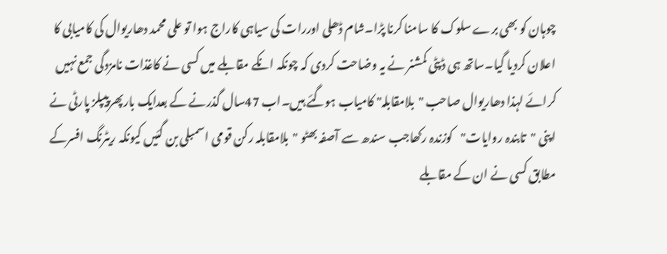چوہان کو بھی برے سلوک کا سامنا کرنا پڑا۔شام ڈھلی اوررات کی سیاہی کاراج ہوا تو علی محمد دھاریوال کی کامیابی کا اعلان کردیا گیا۔ساتھ ہی ڈپٹی کمشنر نے یہ وضاحت کردی کہ چونکہ انکے مقابلے میں کسی نے کاغذات نامزدگی جمع نہیں کرائے لہذا دھاریوال صاحب "بلامقابلہ" کامیاب ہوگئے ہیں۔اب 47سال گذرنے کے بعدایک بارپھرپیپلز پارٹی نے اپنی "تابندہ روایات"کوزندہ رکھاجب سندھ سے آصفہ بھٹو "بلامقابلہ رکن قومی اسمبلی بن گئیں کیونکہ ریٹرنگ افسرکے مطابق کسی نے ان کے مقابلے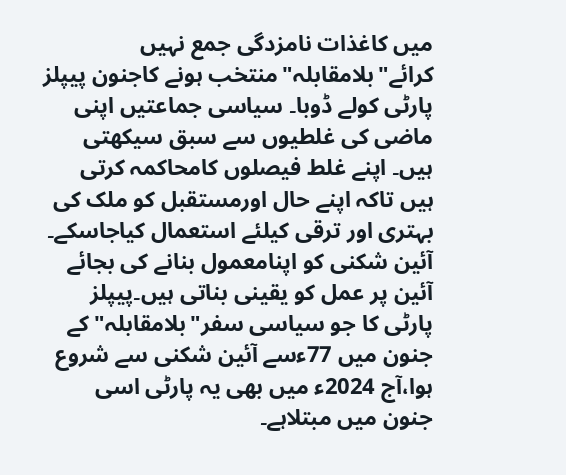میں کاغذات نامزدگی جمع نہیں کرائے"بلامقابلہ"منتخب ہونے کاجنون پیپلز پارٹی کولے ڈوبا۔ سیاسی جماعتیں اپنی ماضی کی غلطیوں سے سبق سیکھتی ہیں۔ اپنے غلط فیصلوں کامحاکمہ کرتی ہیں تاکہ اپنے حال اورمستقبل کو ملک کی بہتری اور ترقی کیلئے استعمال کیاجاسکے۔ آئین شکنی کو اپنامعمول بنانے کی بجائے آئین پر عمل کو یقینی بناتی ہیں۔پیپلز پارٹی کا جو سیاسی سفر"بلامقابلہ"کے جنون میں 77ءسے آئین شکنی سے شروع ہوا،آج 2024ء میں بھی یہ پارٹی اسی جنون میں مبتلاہے۔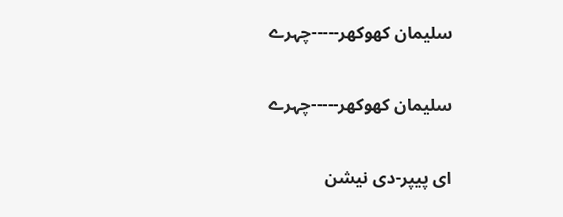سلیمان کھوکھر-----چہرے

سلیمان کھوکھر-----چہرے

ای پیپر-دی نیشن